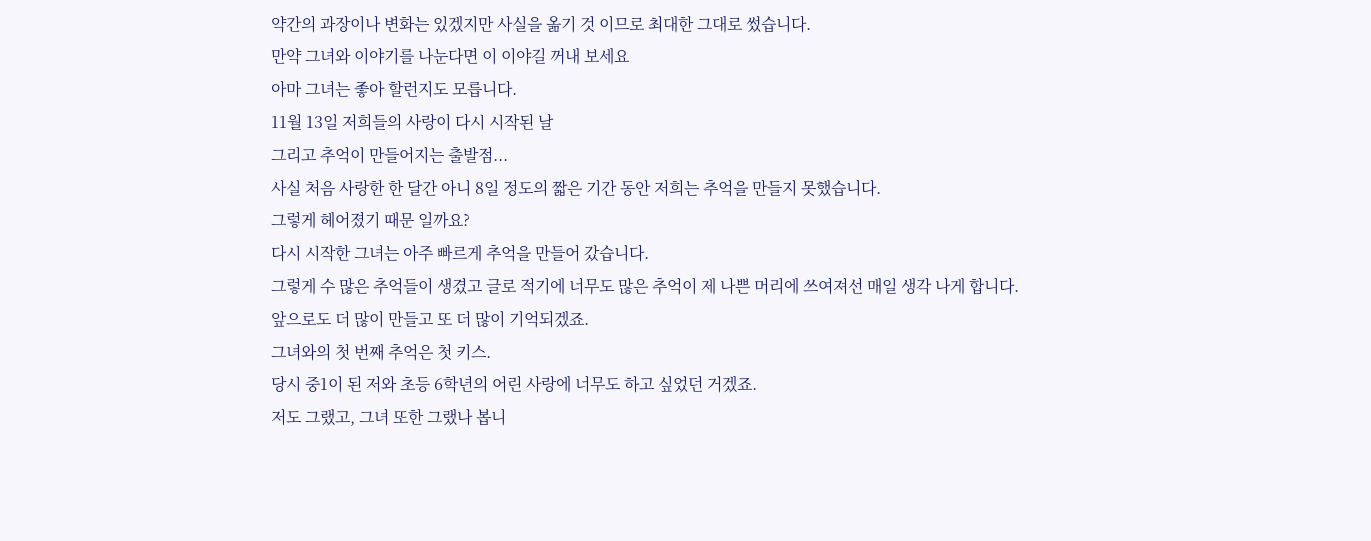약간의 과장이나 변화는 있겠지만 사실을 옮기 것 이므로 최대한 그대로 썼습니다.
만약 그녀와 이야기를 나눈다면 이 이야길 꺼내 보세요
아마 그녀는 좋아 할런지도 모릅니다.
11월 13일 저희들의 사랑이 다시 시작된 날
그리고 추억이 만들어지는 출발점...
사실 처음 사랑한 한 달간 아니 8일 정도의 짧은 기간 동안 저희는 추억을 만들지 못했습니다.
그렇게 헤어졌기 때문 일까요?
다시 시작한 그녀는 아주 빠르게 추억을 만들어 갔습니다.
그렇게 수 많은 추억들이 생겼고 글로 적기에 너무도 많은 추억이 제 나쁜 머리에 쓰여져선 매일 생각 나게 합니다.
앞으로도 더 많이 만들고 또 더 많이 기억되겠죠.
그녀와의 첫 번째 추억은 첫 키스.
당시 중1이 된 저와 초등 6학년의 어린 사랑에 너무도 하고 싶었던 거겠죠.
저도 그랬고, 그녀 또한 그랬나 봅니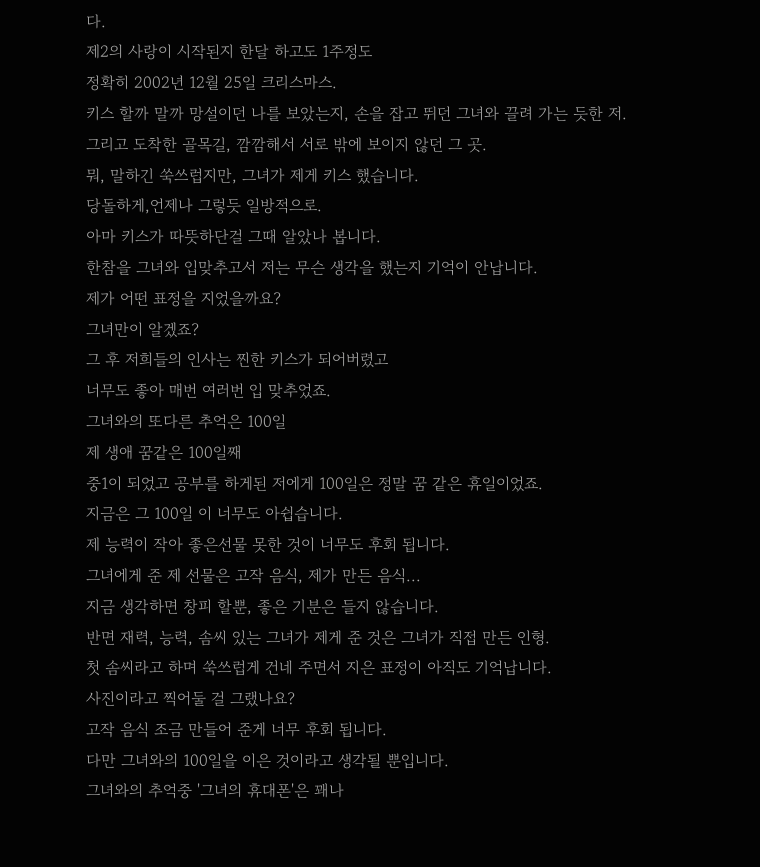다.
제2의 사랑이 시작된지 한달 하고도 1주정도
정확히 2002년 12월 25일 크리스마스.
키스 할까 말까 망설이던 나를 보았는지, 손을 잡고 뛰던 그녀와 끌려 가는 듯한 저.
그리고 도착한 골목길, 깜깜해서 서로 밖에 보이지 않던 그 곳.
뭐, 말하긴 쑥쓰럽지만, 그녀가 제게 키스 했습니다.
당돌하게,언제나 그렇듯 일방적으로.
아마 키스가 따뜻하단걸 그때 알았나 봅니다.
한참을 그녀와 입맞추고서 저는 무슨 생각을 했는지 기억이 안납니다.
제가 어떤 표정을 지었을까요?
그녀만이 알겠죠?
그 후 저희들의 인사는 찐한 키스가 되어버렸고
너무도 좋아 매번 여러번 입 맞추었죠.
그녀와의 또다른 추억은 100일
제 생애 꿈같은 100일째
중1이 되었고 공부를 하게된 저에게 100일은 정말 꿈 같은 휴일이었죠.
지금은 그 100일 이 너무도 아쉽습니다.
제 능력이 작아 좋은선물 못한 것이 너무도 후회 됩니다.
그녀에게 준 제 선물은 고작 음식, 제가 만든 음식...
지금 생각하면 창피 할뿐, 좋은 기분은 들지 않습니다.
반면 재력, 능력, 솜씨 있는 그녀가 제게 준 것은 그녀가 직접 만든 인형.
첫 솜씨라고 하며 쑥쓰럽게 건네 주면서 지은 표정이 아직도 기억납니다.
사진이라고 찍어둘 걸 그랬나요?
고작 음식 조금 만들어 준게 너무 후회 됩니다.
다만 그녀와의 100일을 이은 것이라고 생각될 뿐입니다.
그녀와의 추억중 '그녀의 휴대폰'은 꽤나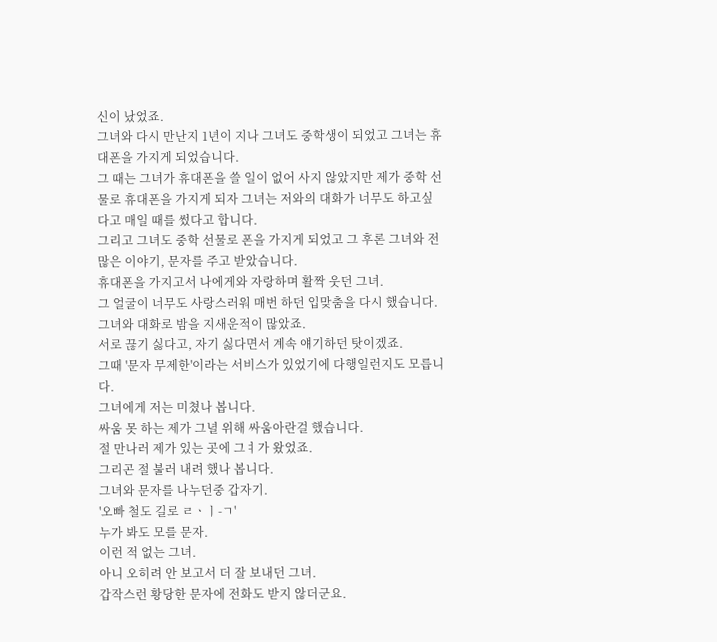신이 났었죠.
그녀와 다시 만난지 1년이 지나 그녀도 중학생이 되었고 그녀는 휴대폰을 가지게 되었습니다.
그 때는 그녀가 휴대폰을 쓸 일이 없어 사지 않았지만 제가 중학 선물로 휴대폰을 가지게 되자 그녀는 저와의 대화가 너무도 하고싶다고 매일 때를 썼다고 합니다.
그리고 그녀도 중학 선물로 폰을 가지게 되었고 그 후론 그녀와 전 많은 이야기, 문자를 주고 받았습니다.
휴대폰을 가지고서 나에게와 자랑하며 활짝 웃던 그녀.
그 얼굴이 너무도 사랑스러워 매번 하던 입맞춤을 다시 했습니다.
그녀와 대화로 밤을 지새운적이 많았죠.
서로 끊기 싫다고, 자기 싫다면서 계속 얘기하던 탓이겠죠.
그때 '문자 무제한'이라는 서비스가 있었기에 다행일런지도 모릅니다.
그녀에게 저는 미쳤나 봅니다.
싸움 못 하는 제가 그녈 위해 싸움아란걸 했습니다.
절 만나러 제가 있는 곳에 그ㅕ가 왔었죠.
그리곤 절 불러 내려 했나 봅니다.
그녀와 문자를 나누던중 갑자기.
'오빠 철도 길로 ㄹㆍㅣ-ㄱ'
누가 봐도 모를 문자.
이런 적 없는 그녀.
아니 오히려 안 보고서 더 잘 보내던 그녀.
갑작스런 황당한 문자에 전화도 받지 않더군요.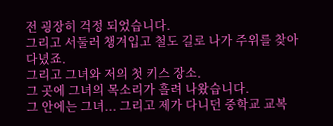전 굉장히 걱정 되었습니다.
그리고 서둘러 챙겨입고 철도 길로 나가 주위를 찾아 다녔죠.
그리고 그녀와 저의 첫 키스 장소.
그 곳에 그녀의 목소리가 흘려 나왔습니다.
그 안에는 그녀... 그리고 제가 다니던 중학교 교복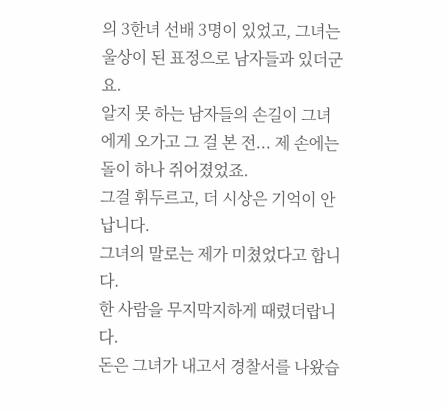의 3한녀 선배 3명이 있었고, 그녀는 울상이 된 표정으로 남자들과 있더군요.
알지 못 하는 남자들의 손길이 그녀에게 오가고 그 걸 본 전... 제 손에는 돌이 하나 쥐어졌었죠.
그걸 휘두르고, 더 시상은 기억이 안납니다.
그녀의 말로는 제가 미쳤었다고 합니다.
한 사람을 무지막지하게 때렸더랍니다.
돈은 그녀가 내고서 경찰서를 나왔습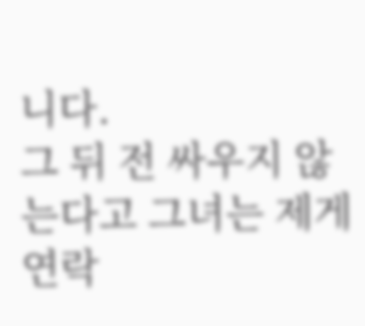니다.
그 뒤 전 싸우지 않는다고 그녀는 제게 연락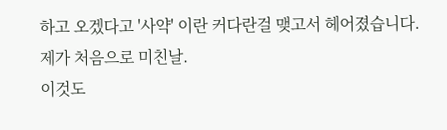하고 오겠다고 '사약' 이란 커다란걸 맺고서 헤어졌습니다.
제가 처음으로 미친날.
이것도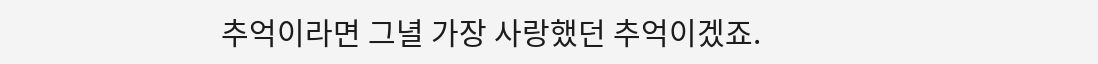추억이라면 그녈 가장 사랑했던 추억이겠죠.